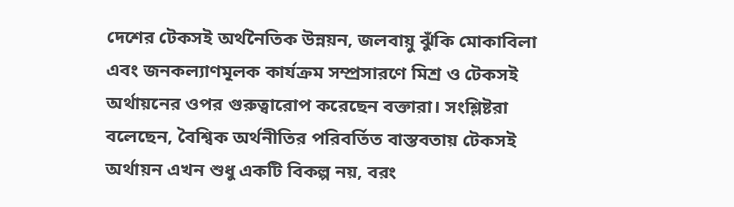দেশের টেকসই অর্থনৈতিক উন্নয়ন, জলবায়ু ঝুঁকি মোকাবিলা এবং জনকল্যাণমূলক কার্যক্রম সম্প্রসারণে মিশ্র ও টেকসই অর্থায়নের ওপর গুরুত্বারোপ করেছেন বক্তারা। সংশ্লিষ্টরা বলেছেন, বৈশ্বিক অর্থনীতির পরিবর্তিত বাস্তবতায় টেকসই অর্থায়ন এখন শুধু একটি বিকল্প নয়, বরং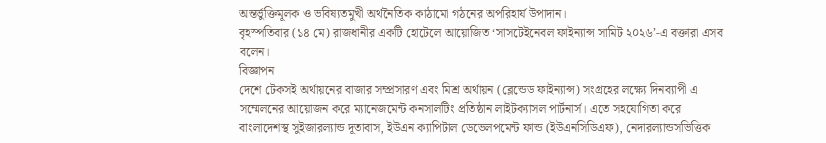অন্তর্ভুক্তিমূলক ও ভবিষ্যতমুখী অর্থনৈতিক কাঠামো গঠনের অপরিহার্য উপাদান।
বৃহস্পতিবার (১৪ মে) রাজধানীর একটি হোটেলে আয়োজিত ‘সাসটেইনেবল ফাইন্যান্স সামিট ২০২৬’-এ বক্তারা এসব বলেন।
বিজ্ঞাপন
দেশে টেকসই অর্থায়নের বাজার সম্প্রসারণ এবং মিশ্র অর্থায়ন (ব্লেন্ডেড ফাইন্যান্স) সংগ্রহের লক্ষ্যে দিনব্যাপী এ সম্মেলনের আয়োজন করে ম্যানেজমেন্ট কনসালটিং প্রতিষ্ঠান লাইটক্যাসল পার্টনার্স। এতে সহযোগিতা করে বাংলাদেশস্থ সুইজারল্যান্ড দূতাবাস, ইউএন ক্যাপিটাল ডেভেলপমেন্ট ফান্ড (ইউএনসিডিএফ), নেদারল্যান্ডসভিত্তিক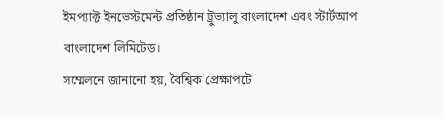ইমপ্যাক্ট ইনভেস্টমেন্ট প্রতিষ্ঠান ট্রুভ্যালু বাংলাদেশ এবং স্টার্টআপ বাংলাদেশ লিমিটেড।
সম্মেলনে জানানো হয়, বৈশ্বিক প্রেক্ষাপটে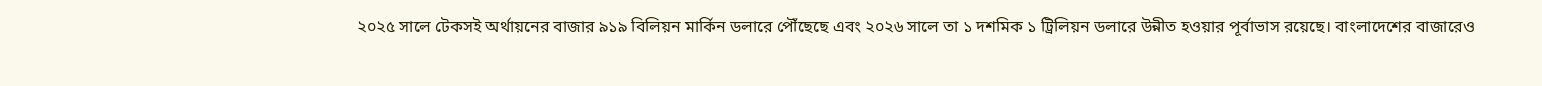২০২৫ সালে টেকসই অর্থায়নের বাজার ৯১৯ বিলিয়ন মার্কিন ডলারে পৌঁছেছে এবং ২০২৬ সালে তা ১ দশমিক ১ ট্রিলিয়ন ডলারে উন্নীত হওয়ার পূর্বাভাস রয়েছে। বাংলাদেশের বাজারেও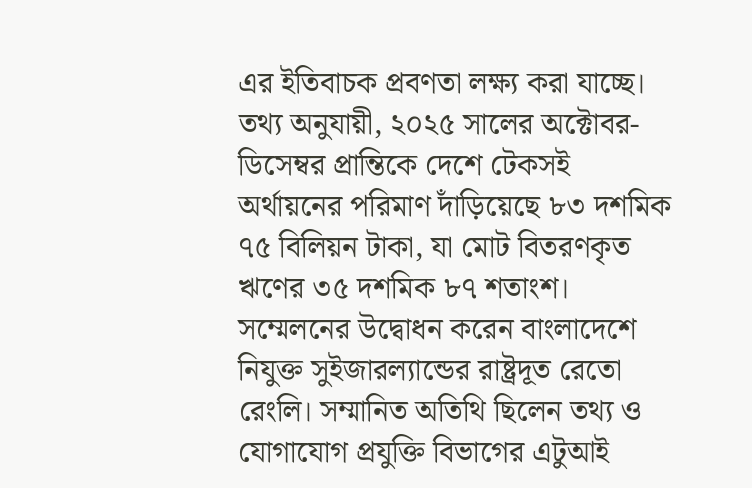এর ইতিবাচক প্রবণতা লক্ষ্য করা যাচ্ছে। তথ্য অনুযায়ী, ২০২৫ সালের অক্টোবর-ডিসেম্বর প্রান্তিকে দেশে টেকসই অর্থায়নের পরিমাণ দাঁড়িয়েছে ৮৩ দশমিক ৭৫ বিলিয়ন টাকা, যা মোট বিতরণকৃত ঋণের ৩৫ দশমিক ৮৭ শতাংশ।
সম্মেলনের উদ্বোধন করেন বাংলাদেশে নিযুক্ত সুইজারল্যান্ডের রাষ্ট্রদূত রেতো রেংলি। সম্মানিত অতিথি ছিলেন তথ্য ও যোগাযোগ প্রযুক্তি বিভাগের এটুআই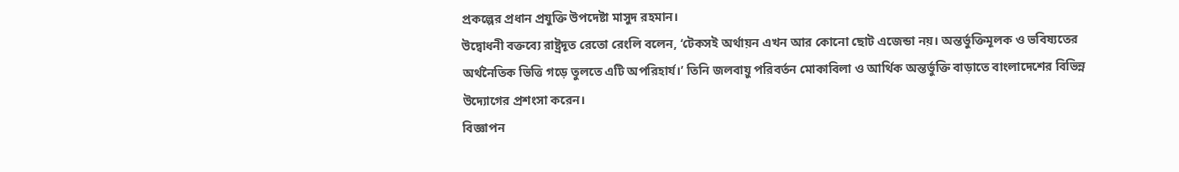প্রকল্পের প্রধান প্রযুক্তি উপদেষ্টা মাসুদ রহমান।
উদ্বোধনী বক্তব্যে রাষ্ট্রদূত রেতো রেংলি বলেন, ‘টেকসই অর্থায়ন এখন আর কোনো ছোট এজেন্ডা নয়। অন্তর্ভুক্তিমূলক ও ভবিষ্যতের অর্থনৈতিক ভিত্তি গড়ে তুলতে এটি অপরিহার্য।’ তিনি জলবায়ু পরিবর্তন মোকাবিলা ও আর্থিক অন্তর্ভুক্তি বাড়াতে বাংলাদেশের বিভিন্ন উদ্যোগের প্রশংসা করেন।
বিজ্ঞাপন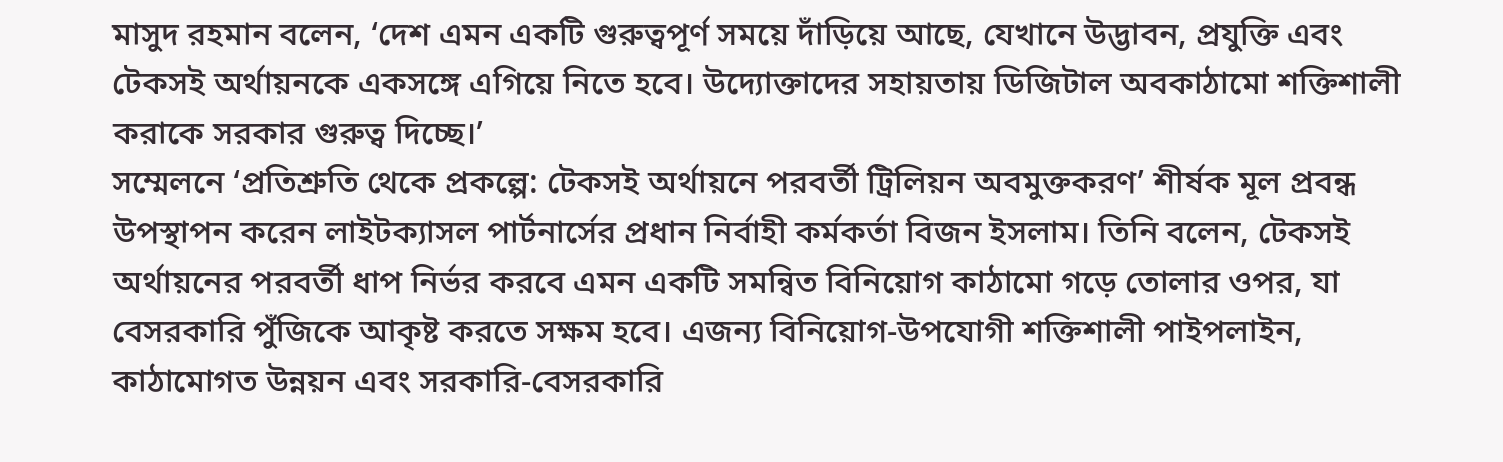মাসুদ রহমান বলেন, ‘দেশ এমন একটি গুরুত্বপূর্ণ সময়ে দাঁড়িয়ে আছে, যেখানে উদ্ভাবন, প্রযুক্তি এবং টেকসই অর্থায়নকে একসঙ্গে এগিয়ে নিতে হবে। উদ্যোক্তাদের সহায়তায় ডিজিটাল অবকাঠামো শক্তিশালী করাকে সরকার গুরুত্ব দিচ্ছে।’
সম্মেলনে ‘প্রতিশ্রুতি থেকে প্রকল্পে: টেকসই অর্থায়নে পরবর্তী ট্রিলিয়ন অবমুক্তকরণ’ শীর্ষক মূল প্রবন্ধ উপস্থাপন করেন লাইটক্যাসল পার্টনার্সের প্রধান নির্বাহী কর্মকর্তা বিজন ইসলাম। তিনি বলেন, টেকসই অর্থায়নের পরবর্তী ধাপ নির্ভর করবে এমন একটি সমন্বিত বিনিয়োগ কাঠামো গড়ে তোলার ওপর, যা বেসরকারি পুঁজিকে আকৃষ্ট করতে সক্ষম হবে। এজন্য বিনিয়োগ-উপযোগী শক্তিশালী পাইপলাইন, কাঠামোগত উন্নয়ন এবং সরকারি-বেসরকারি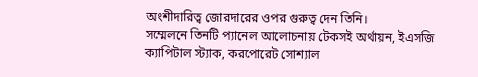অংশীদারিত্ব জোরদারের ওপর গুরুত্ব দেন তিনি।
সম্মেলনে তিনটি প্যানেল আলোচনায় টেকসই অর্থায়ন, ইএসজি ক্যাপিটাল স্ট্যাক, করপোরেট সোশ্যাল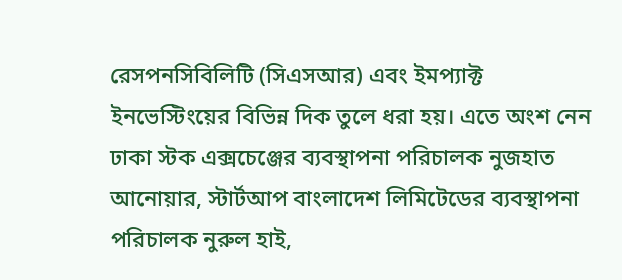রেসপনসিবিলিটি (সিএসআর) এবং ইমপ্যাক্ট ইনভেস্টিংয়ের বিভিন্ন দিক তুলে ধরা হয়। এতে অংশ নেন ঢাকা স্টক এক্সচেঞ্জের ব্যবস্থাপনা পরিচালক নুজহাত আনোয়ার, স্টার্টআপ বাংলাদেশ লিমিটেডের ব্যবস্থাপনা পরিচালক নুরুল হাই,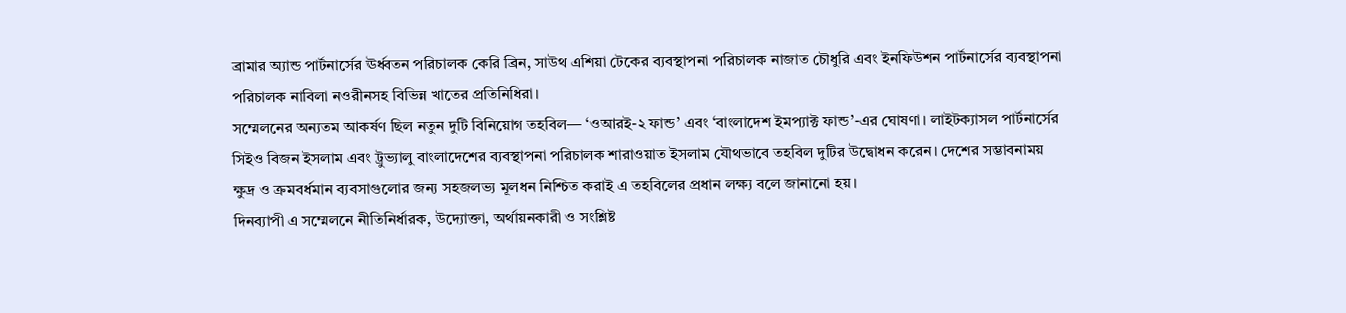ব্রামার অ্যান্ড পার্টনার্সের ঊর্ধ্বতন পরিচালক কেরি ব্রিন, সাউথ এশিয়া টেকের ব্যবস্থাপনা পরিচালক নাজাত চৌধুরি এবং ইনফিউশন পার্টনার্সের ব্যবস্থাপনা পরিচালক নাবিলা নওরীনসহ বিভিন্ন খাতের প্রতিনিধিরা।
সম্মেলনের অন্যতম আকর্ষণ ছিল নতুন দুটি বিনিয়োগ তহবিল— ‘ওআরই-২ ফান্ড’ এবং ‘বাংলাদেশ ইমপ্যাক্ট ফান্ড’-এর ঘোষণা। লাইটক্যাসল পার্টনার্সের সিইও বিজন ইসলাম এবং ট্রুভ্যালু বাংলাদেশের ব্যবস্থাপনা পরিচালক শারাওয়াত ইসলাম যৌথভাবে তহবিল দুটির উদ্বোধন করেন। দেশের সম্ভাবনাময় ক্ষুদ্র ও ক্রমবর্ধমান ব্যবসাগুলোর জন্য সহজলভ্য মূলধন নিশ্চিত করাই এ তহবিলের প্রধান লক্ষ্য বলে জানানো হয়।
দিনব্যাপী এ সম্মেলনে নীতিনির্ধারক, উদ্যোক্তা, অর্থায়নকারী ও সংশ্লিষ্ট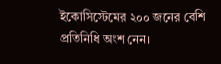ইকোসিস্টেমের ২০০ জনের বেশি প্রতিনিধি অংশ নেন।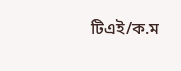টিএই/ক.ম